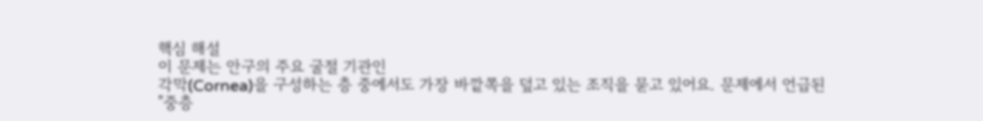핵심 해설
이 문제는 안구의 주요 굴절 기관인
각막(Cornea)을 구성하는 층 중에서도 가장 바깥쪽을 덮고 있는 조직을 묻고 있어요. 문제에서 언급된
"중층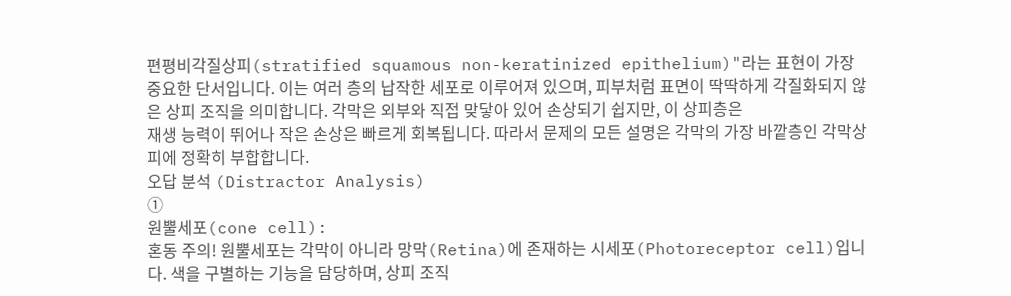편평비각질상피(stratified squamous non-keratinized epithelium)"라는 표현이 가장 중요한 단서입니다. 이는 여러 층의 납작한 세포로 이루어져 있으며, 피부처럼 표면이 딱딱하게 각질화되지 않은 상피 조직을 의미합니다. 각막은 외부와 직접 맞닿아 있어 손상되기 쉽지만, 이 상피층은
재생 능력이 뛰어나 작은 손상은 빠르게 회복됩니다. 따라서 문제의 모든 설명은 각막의 가장 바깥층인 각막상피에 정확히 부합합니다.
오답 분석 (Distractor Analysis)
①
원뿔세포(cone cell):
혼동 주의! 원뿔세포는 각막이 아니라 망막(Retina)에 존재하는 시세포(Photoreceptor cell)입니다. 색을 구별하는 기능을 담당하며, 상피 조직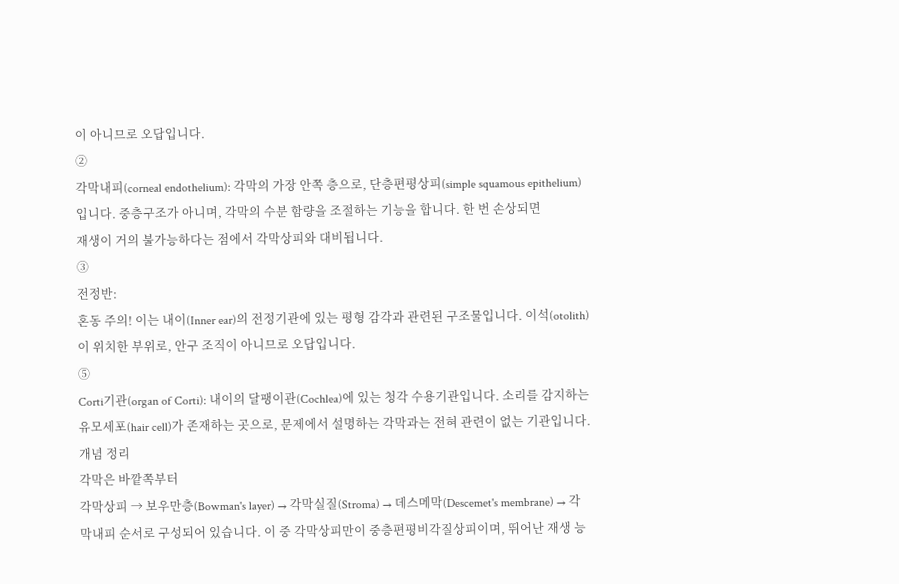이 아니므로 오답입니다.
②
각막내피(corneal endothelium): 각막의 가장 안쪽 층으로, 단층편평상피(simple squamous epithelium)입니다. 중층구조가 아니며, 각막의 수분 함량을 조절하는 기능을 합니다. 한 번 손상되면
재생이 거의 불가능하다는 점에서 각막상피와 대비됩니다.
③
전정반:
혼동 주의! 이는 내이(Inner ear)의 전정기관에 있는 평형 감각과 관련된 구조물입니다. 이석(otolith)이 위치한 부위로, 안구 조직이 아니므로 오답입니다.
⑤
Corti기관(organ of Corti): 내이의 달팽이관(Cochlea)에 있는 청각 수용기관입니다. 소리를 감지하는 유모세포(hair cell)가 존재하는 곳으로, 문제에서 설명하는 각막과는 전혀 관련이 없는 기관입니다.
개념 정리
각막은 바깥쪽부터
각막상피 → 보우만층(Bowman's layer) → 각막실질(Stroma) → 데스메막(Descemet's membrane) → 각막내피 순서로 구성되어 있습니다. 이 중 각막상피만이 중층편평비각질상피이며, 뛰어난 재생 능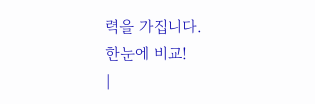력을 가집니다.
한눈에 비교!
|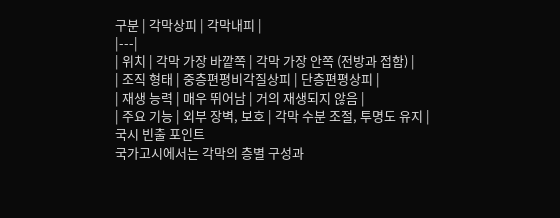구분 | 각막상피 | 각막내피 |
|---|
| 위치 | 각막 가장 바깥쪽 | 각막 가장 안쪽 (전방과 접함) |
| 조직 형태 | 중층편평비각질상피 | 단층편평상피 |
| 재생 능력 | 매우 뛰어남 | 거의 재생되지 않음 |
| 주요 기능 | 외부 장벽, 보호 | 각막 수분 조절, 투명도 유지 |
국시 빈출 포인트
국가고시에서는 각막의 층별 구성과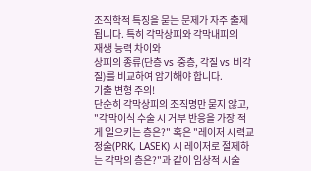조직학적 특징을 묻는 문제가 자주 출제됩니다. 특히 각막상피와 각막내피의
재생 능력 차이와
상피의 종류(단층 vs 중층, 각질 vs 비각질)를 비교하여 암기해야 합니다.
기출 변형 주의!
단순히 각막상피의 조직명만 묻지 않고, "각막이식 수술 시 거부 반응을 가장 적게 일으키는 층은?" 혹은 "레이저 시력교정술(PRK, LASEK) 시 레이저로 절제하는 각막의 층은?"과 같이 임상적 시술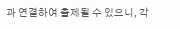과 연결하여 출제될 수 있으니, 각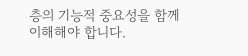층의 기능적 중요성을 함께 이해해야 합니다.